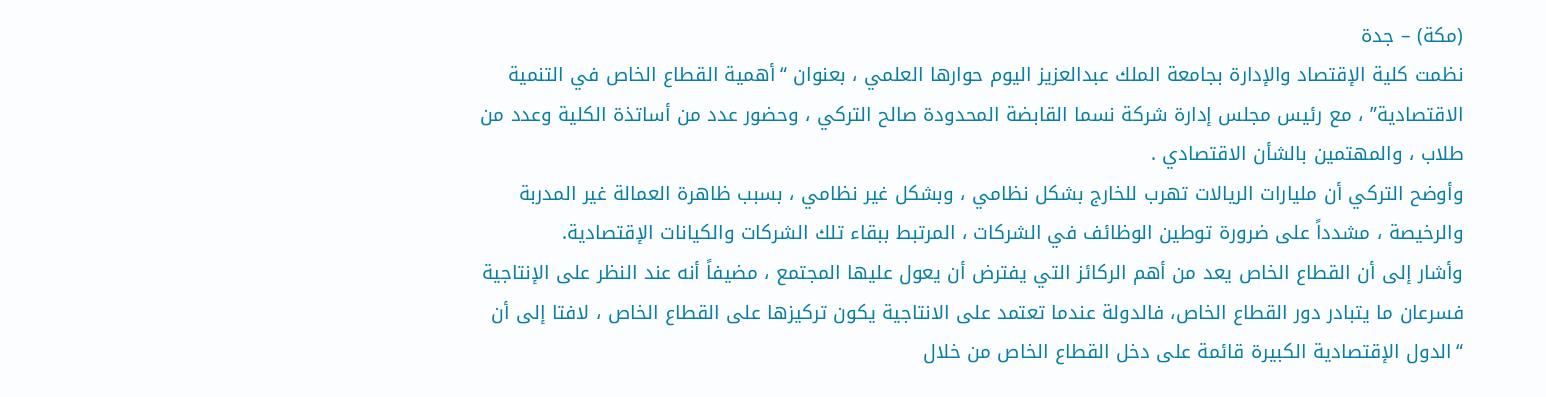(مكة) – جدة
نظمت كلية الإقتصاد والإدارة بجامعة الملك عبدالعزيز اليوم حوارها العلمي ، بعنوان “أهمية القطاع الخاص في التنمية الاقتصادية” ، مع رئيس مجلس إدارة شركة نسما القابضة المحدودة صالح التركي ، وحضور عدد من أساتذة الكلية وعدد من طلاب ، والمهتمين بالشأن الاقتصادي .
وأوضح التركي أن مليارات الريالات تهرب للخارج بشكل نظامي ، وبشكل غير نظامي ، بسبب ظاهرة العمالة غير المدربة والرخيصة ، مشدداً على ضرورة توطين الوظائف في الشركات ، المرتبط ببقاء تلك الشركات والكيانات الإقتصادية.
وأشار إلى أن القطاع الخاص يعد من أهم الركائز التي يفترض أن يعول عليها المجتمع ، مضيفاً أنه عند النظر على الإنتاجية فسرعان ما يتبادر دور القطاع الخاص، فالدولة عندما تعتمد على الانتاجية يكون تركيزها على القطاع الخاص ، لافتا إلى أن “الدول الإقتصادية الكبيرة قائمة على دخل القطاع الخاص من خلال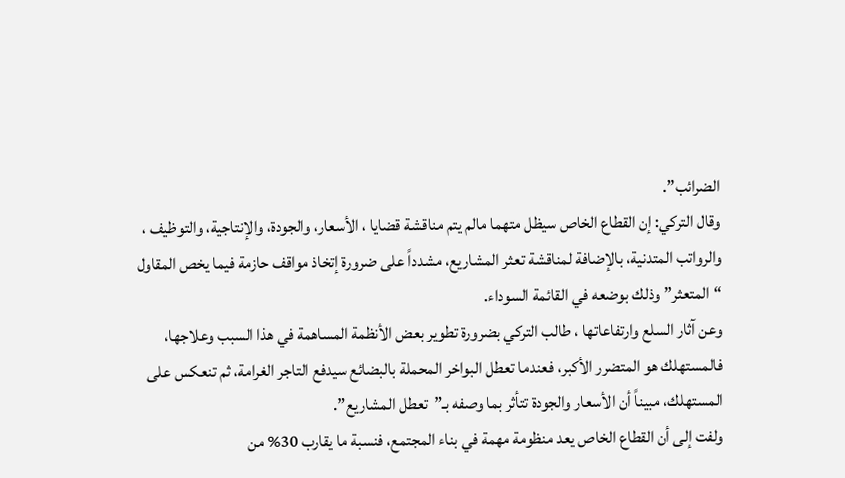الضرائب”.
وقال التركي: إن القطاع الخاص سيظل متهما مالم يتم مناقشة قضايا ، الأسعار، والجودة، والإنتاجية، والتوظيف ، والرواتب المتدنية، بالإضافة لمناقشة تعثر المشاريع، مشدداً على ضرورة إتخاذ مواقف حازمة فيما يخص المقاول “المتعثر” وذلك بوضعه في القائمة السوداء.
وعن آثار السلع وارتفاعاتها ، طالب التركي بضرورة تطوير بعض الأنظمة المساهمة في هذا السبب وعلاجها، فالمستهلك هو المتضرر الأكبر، فعندما تعطل البواخر المحملة بالبضائع سيدفع التاجر الغرامة، ثم تنعكس على المستهلك، مبيناً أن الأسعار والجودة تتأثر بما وصفه بـ”تعطل المشاريع”.
ولفت إلى أن القطاع الخاص يعد منظومة مهمة في بناء المجتمع، فنسبة ما يقارب 30% من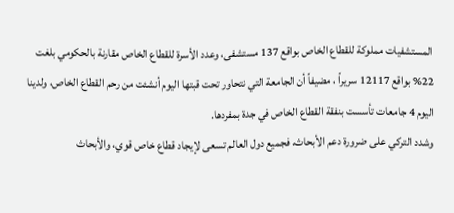المستشفيات مملوكة للقطاع الخاص بواقع 137 مستشفى، وعدد الأسرة للقطاع الخاص مقارنة بالحكومي بلغت 22% بواقع 12117 سريراً ، مضيفاً أن الجامعة التي نتحاور تحت قبتها اليوم أنشئت من رحم القطاع الخاص، ولدينا اليوم 4 جامعات تأسست بنفقة القطاع الخاص في جدة بمفردها.
وشدد التركي على ضرورة دعم الأبحاث، فجميع دول العالم تسعى لإيجاد قطاع خاص قوي، والأبحاث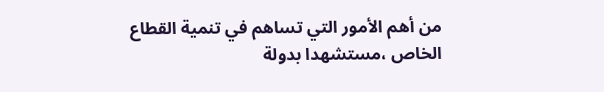من أهم الأمور التي تساهم في تنمية القطاع الخاص ،مستشهدا بدولة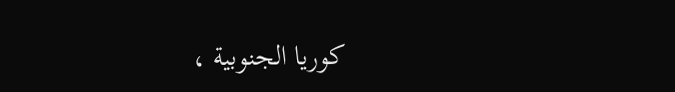كوريا الجنوبية ،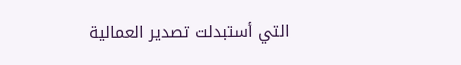التي أستبدلت تصدير العمالية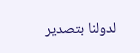لدولنا بتصدير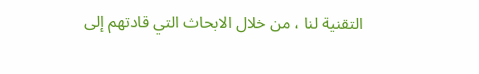التقنية لنا ، من خلال الابحاث التي قادتهم إلى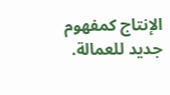الإنتاج كمفهوم جديد للعمالة.